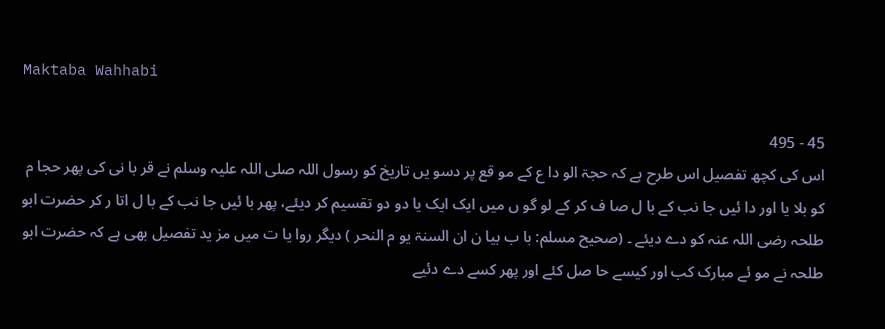Maktaba Wahhabi

45 - 495
اس کی کچھ تفصیل اس طرح ہے کہ حجۃ الو دا ع کے مو قع پر دسو یں تاریخ کو رسول اللہ صلی اللہ علیہ وسلم نے قر با نی کی پھر حجا م کو بلا یا اور دا ئیں جا نب کے با ل صا ف کر کے لو گو ں میں ایک ایک یا دو دو تقسیم کر دیئے، پھر با ئیں جا نب کے با ل اتا ر کر حضرت ابو طلحہ رضی اللہ عنہ کو دے دیئے ۔ (صحیح مسلم: با ب بیا ن ان السنۃ یو م النحر ) دیگر روا یا ت میں مز ید تفصیل بھی ہے کہ حضرت ابو طلحہ نے مو ئے مبارک کب اور کیسے حا صل کئے اور پھر کسے دے دئیے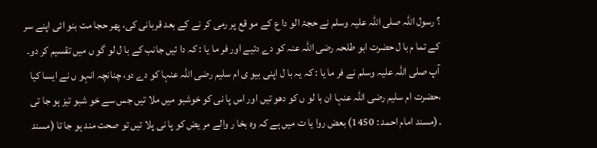؟ رسول اللہ صلی اللہ علیہ وسلم نے حجۃ الو دا ع کے مو قع پر رمی کر نے کے بعد قربانی کی، پھر حجا مت بنو ائی اپنے سر کے تما م با ل حضرت ابو طلحہ رضی اللہ عنہ کو دے دئیے اور فر ما یا : کہ دا ئیں جانب کے با ل لو گو ں میں تقسیم کر دو۔ آپ صلی اللہ علیہ وسلم نے فر ما یا : کہ یہ با ل اپنی بیو ی ام سلیم رضی اللہ عنہا کو دے دو، چنانچہ انہو ں نے ایسا کیا ،حضرت ام سلیم رضی اللہ عنہا ان با لو ں کو دھو تیں اور اس پا نی کو خوشبو میں ملا تیں جس سے خو شبو تیز ہو جا تی ۔(مسند امام احمد : 1450) بعض روا یا ت میں ہے کہ وہ بخا ر والے مر یض کو پا نی پلا تیں تو صحت مند ہو جا تا (مسند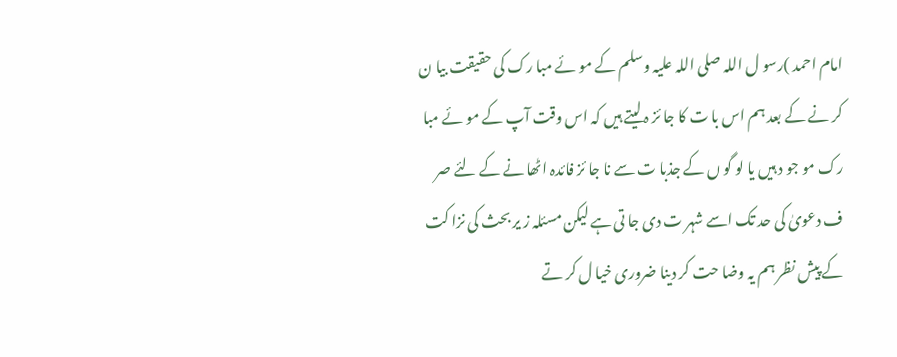امام احمد )رسو ل اللہ صلی اللہ علیہ وسلم کے مو ئے مبا رک کی حقیقت بیا ن کر نے کے بعد ہم اس با ت کا جا ئز ہ لیتے ہیں کہ اس وقت آپ کے مو ئے مبا رک مو جو د ہیں یا لو گو ں کے جذبا ت سے نا جا ئز فائدہ اٹھا نے کے لئے صر ف دعویٰ کی حد تک اسے شہر ت دی جا تی ہے لیکن مسئلہ ز یر بحث کی نزا کت کے پیش نظر ہم یہ وضا حت کر دینا ضروری خیا ل کر تے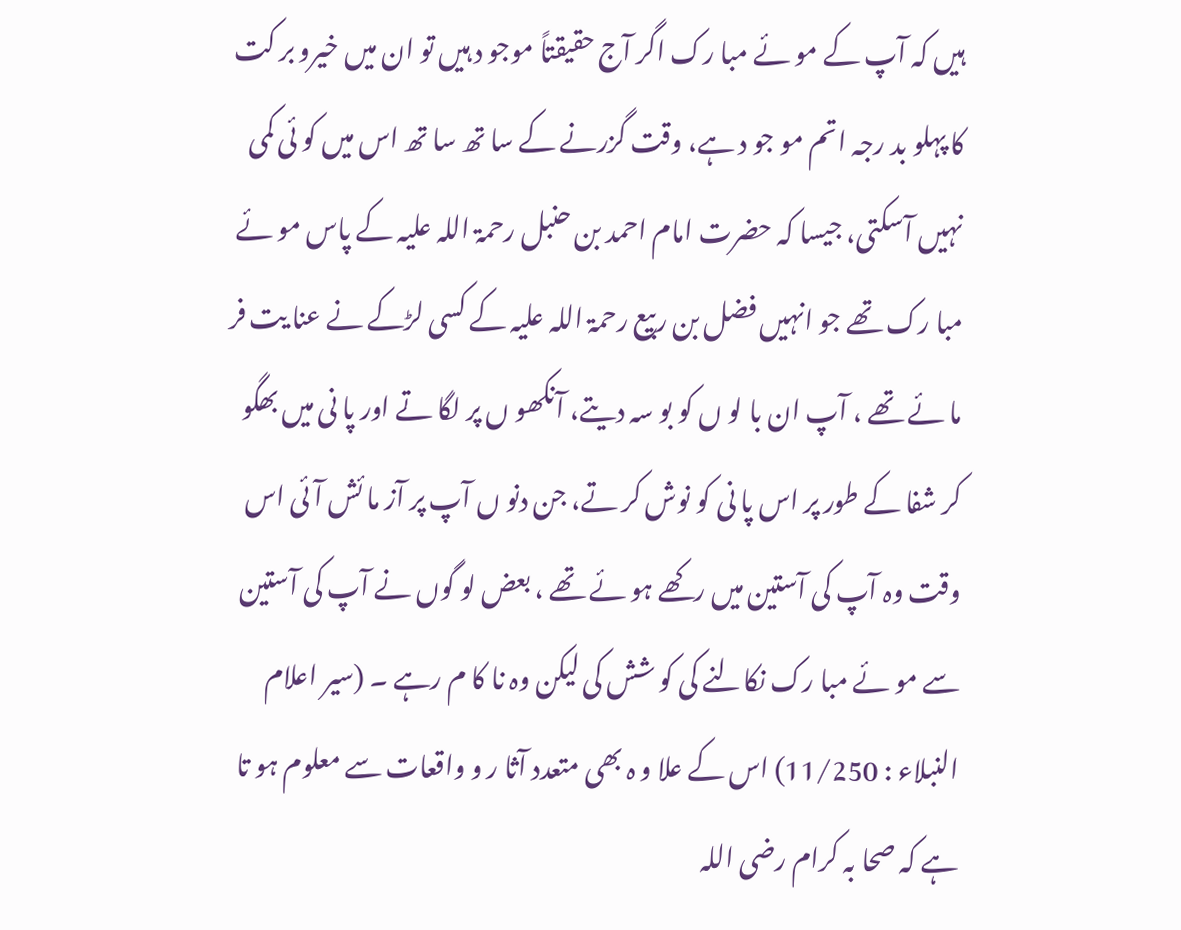ہیں کہ آپ کے مو ئے مبا رک اگر آج حقیقتاً موجو د ہیں تو ان میں خیرو بر کت کا پہلو بد رجہ اتم مو جو د ہے، وقت گزرنے کے سا تھ سا تھ اس میں کو ئی کمی نہیں آسکتی، جیسا کہ حضرت امام احمد بن حنبل رحمۃ اللہ علیہ کے پاس مو ئے مبا رک تھے جو انہیں فضل بن ربیع رحمۃ اللہ علیہ کے کسی لڑکے نے عنا یت فر ما ئے تھے ، آپ ان با لو ں کو بو سہ دیتے، آنکھو ں پر لگا تے اور پا نی میں بھگو کر شفا کے طور پر اس پا نی کو نوش کر تے، جن دنو ں آپ پر آز ما ئش آئی اس وقت وہ آپ کی آستین میں رکھے ہو ئے تھے ، بعض لو گوں نے آپ کی آستین سے مو ئے مبا رک نکالنے کی کو شش کی لیکن وہ نا کا م رہے ۔ (سیر اعلام النبلاء : 11/250) اس کے علا و ہ بھی متعدد آثا ر و واقعات سے معلوم ہو تا ہے کہ صحا بہ کرام رضی اللہ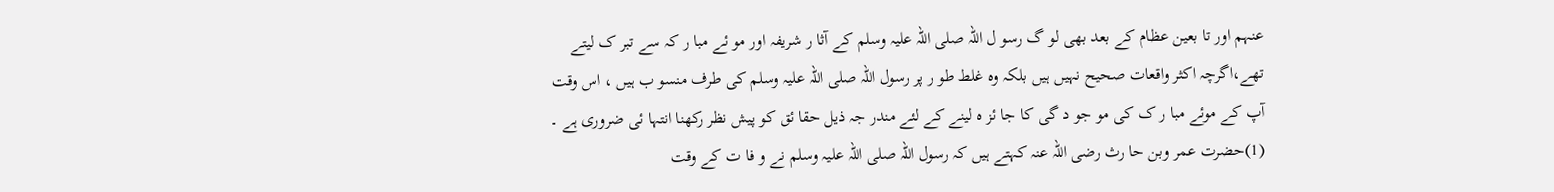عنہم اور تا بعین عظام کے بعد بھی لو گ رسو ل اللہ صلی اللہ علیہ وسلم کے آثا ر شریفہ اور مو ئے مبا ر کہ سے تبر ک لیتے تھے،اگرچہ اکثر واقعات صحیح نہیں ہیں بلکہ وہ غلط طو ر پر رسول اللہ صلی اللہ علیہ وسلم کی طرف منسو ب ہیں ، اس وقت آپ کے موئے مبا ر ک کی مو جو د گی کا جا ئز ہ لینے کے لئے مندر جہ ذیل حقا ئق کو پیش نظر رکھنا انتہا ئی ضروری ہے ۔ (1)حضرت عمر وبن حا رث رضی اللہ عنہ کہتے ہیں کہ رسول اللہ صلی اللہ علیہ وسلم نے و فا ت کے وقت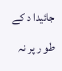جائیدا د کے طو ر پر نہ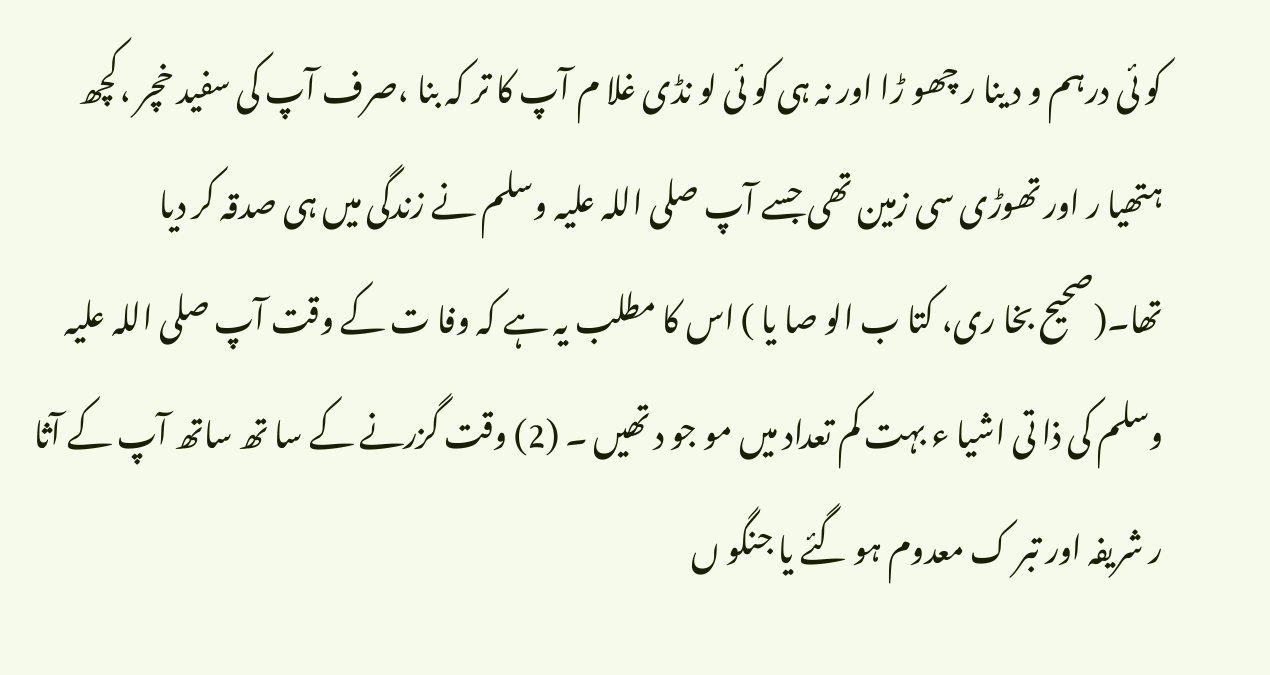کو ئی درہم و د ینا ر چھو ڑا اور نہ ہی کو ئی لو نڈی غلا م آپ کا تر کہ بنا ،صرف آپ کی سفید خچر ،کچھ ہتھیا ر اور تھوڑی سی زمین تھی جسے آپ صلی اللہ علیہ وسلم نے زندگی میں ہی صدقہ کر دیا تھا۔(صحیح بخا ری، کتا ب الو صا یا ) اس کا مطلب یہ ہے کہ وفا ت کے وقت آپ صلی اللہ علیہ وسلم کی ذا تی اشیا ء بہت کم تعداد میں مو جو د تھیں ۔ (2) وقت گزرنے کے سا تھ ساتھ آپ کے آثا ر شریفہ اور تبر ک معدوم ہو گئے یا جنگو ں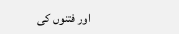اور فتنوں کی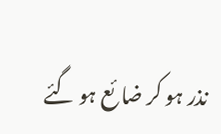نذر ہو کر ضا ئع ہو گئے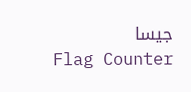جیسا
Flag Counter